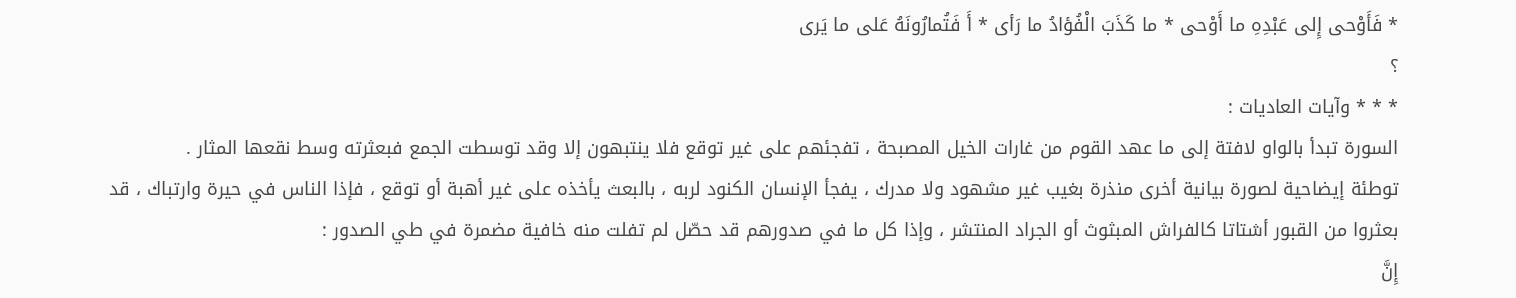* فَأَوْحى إِلى عَبْدِهِ ما أَوْحى * ما كَذَبَ الْفُؤادُ ما رَأى * أَ فَتُمارُونَهُ عَلى ما يَرى
؟
* * * وآيات العاديات :
السورة تبدأ بالواو لافتة إلى ما عهد القوم من غارات الخيل المصبحة ، تفجئهم على غير توقع فلا ينتبهون إلا وقد توسطت الجمع فبعثرته وسط نقعها المثار .
توطئة إيضاحية لصورة بيانية أخرى منذرة بغيب غير مشهود ولا مدرك ، يفجأ الإنسان الكنود لربه ، بالبعث يأخذه على غير أهبة أو توقع ، فإذا الناس في حيرة وارتباك ، قد بعثروا من القبور أشتاتا كالفراش المبثوث أو الجراد المنتشر ، وإذا كل ما في صدورهم قد حصّل لم تفلت منه خافية مضمرة في طي الصدور :
إِنَّ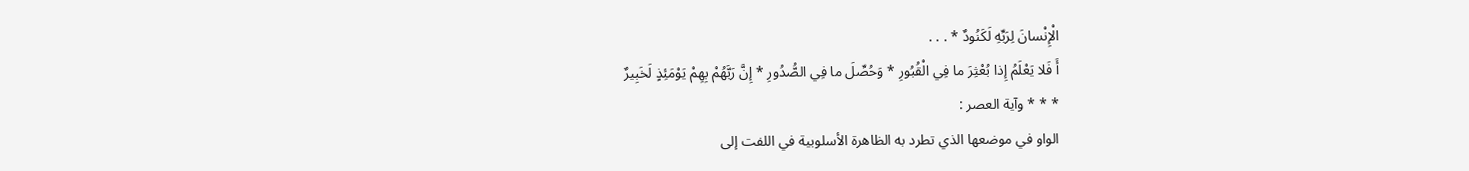الْإِنْسانَ لِرَبِّهِ لَكَنُودٌ * . . .
أَ فَلا يَعْلَمُ إِذا بُعْثِرَ ما فِي الْقُبُورِ * وَحُصِّلَ ما فِي الصُّدُورِ * إِنَّ رَبَّهُمْ بِهِمْ يَوْمَئِذٍ لَخَبِيرٌ
* * * وآية العصر :
الواو في موضعها الذي تطرد به الظاهرة الأسلوبية في اللفت إلى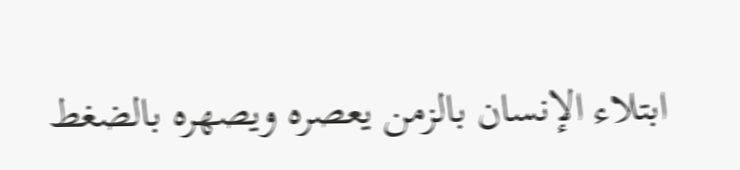ابتلاء الإنسان بالزمن يعصره ويصهره بالضغط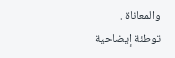والمعاناة .
توطئة إيضاحية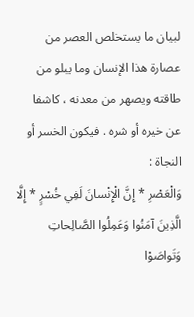لبيان ما يستخلص العصر من عصارة هذا الإنسان وما يبلو من طاقته ويصهر من معدنه ، كاشفا عن خيره أو شره . فيكون الخسر أو النجاة :
وَالْعَصْرِ * إِنَّ الْإِنْسانَ لَفِي خُسْرٍ * إِلَّا الَّذِينَ آمَنُوا وَعَمِلُوا الصَّالِحاتِ وَتَواصَوْا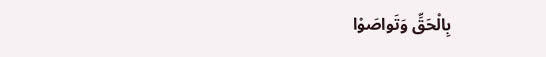بِالْحَقِّ وَتَواصَوْا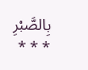بِالصَّبْرِ
* * *